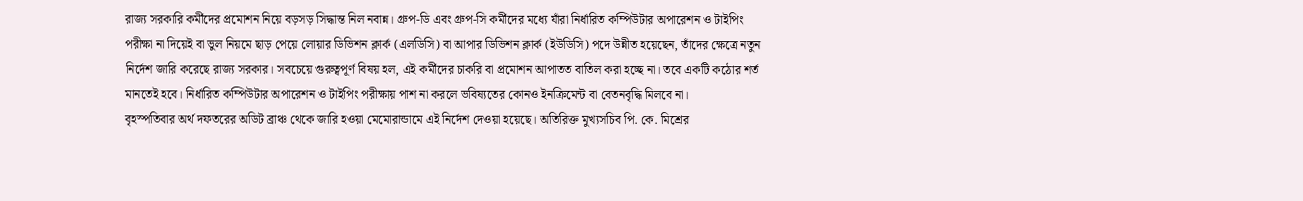রাজ্য সরকারি কর্মীদের প্রমোশন নিয়ে বড়সড় সিদ্ধান্ত নিল নবান্ন। গ্রুপ-ডি এবং গ্রুপ-সি কর্মীদের মধ্যে যাঁরা নির্ধারিত কম্পিউটার অপারেশন ও টাইপিং পরীক্ষা না দিয়েই বা ভুল নিয়মে ছাড় পেয়ে লোয়ার ডিভিশন ক্লার্ক (এলডিসি) বা আপার ডিভিশন ক্লার্ক (ইউডিসি) পদে উন্নীত হয়েছেন, তাঁদের ক্ষেত্রে নতুন নির্দেশ জারি করেছে রাজ্য সরকার। সবচেয়ে গুরুত্বপূর্ণ বিষয় হল, এই কর্মীদের চাকরি বা প্রমোশন আপাতত বাতিল করা হচ্ছে না। তবে একটি কঠোর শর্ত মানতেই হবে। নির্ধারিত কম্পিউটার অপারেশন ও টাইপিং পরীক্ষায় পাশ না করলে ভবিষ্যতের কোনও ইনক্রিমেন্ট বা বেতনবৃদ্ধি মিলবে না।
বৃহস্পতিবার অর্থ দফতরের অডিট ব্রাঞ্চ থেকে জারি হওয়া মেমোরান্ডামে এই নির্দেশ দেওয়া হয়েছে। অতিরিক্ত মুখ্যসচিব পি. কে. মিশ্রের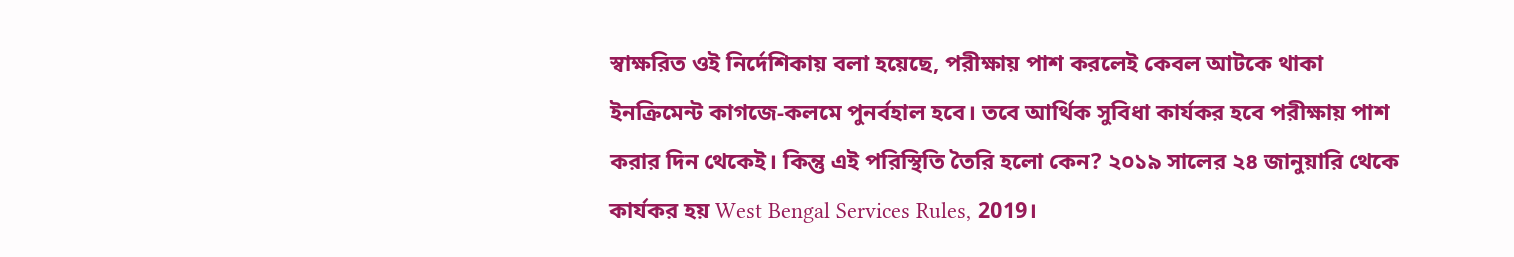স্বাক্ষরিত ওই নির্দেশিকায় বলা হয়েছে, পরীক্ষায় পাশ করলেই কেবল আটকে থাকা ইনক্রিমেন্ট কাগজে-কলমে পুনর্বহাল হবে। তবে আর্থিক সুবিধা কার্যকর হবে পরীক্ষায় পাশ করার দিন থেকেই। কিন্তু এই পরিস্থিতি তৈরি হলো কেন? ২০১৯ সালের ২৪ জানুয়ারি থেকে কার্যকর হয় West Bengal Services Rules, 2019।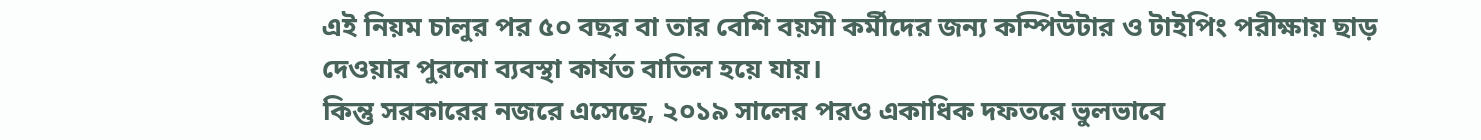এই নিয়ম চালুর পর ৫০ বছর বা তার বেশি বয়সী কর্মীদের জন্য কম্পিউটার ও টাইপিং পরীক্ষায় ছাড় দেওয়ার পুরনো ব্যবস্থা কার্যত বাতিল হয়ে যায়।
কিন্তু সরকারের নজরে এসেছে, ২০১৯ সালের পরও একাধিক দফতরে ভুলভাবে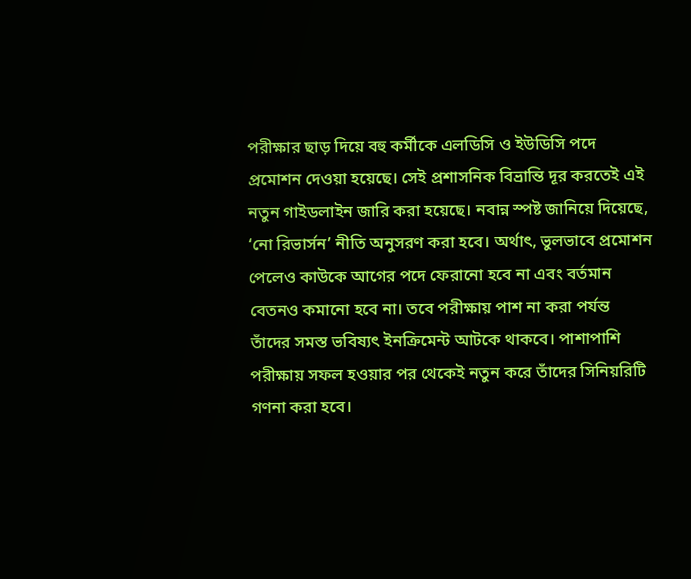পরীক্ষার ছাড় দিয়ে বহু কর্মীকে এলডিসি ও ইউডিসি পদে প্রমোশন দেওয়া হয়েছে। সেই প্রশাসনিক বিভ্রান্তি দূর করতেই এই নতুন গাইডলাইন জারি করা হয়েছে। নবান্ন স্পষ্ট জানিয়ে দিয়েছে, ‘নো রিভার্সন’ নীতি অনুসরণ করা হবে। অর্থাৎ, ভুলভাবে প্রমোশন পেলেও কাউকে আগের পদে ফেরানো হবে না এবং বর্তমান বেতনও কমানো হবে না। তবে পরীক্ষায় পাশ না করা পর্যন্ত তাঁদের সমস্ত ভবিষ্যৎ ইনক্রিমেন্ট আটকে থাকবে। পাশাপাশি পরীক্ষায় সফল হওয়ার পর থেকেই নতুন করে তাঁদের সিনিয়রিটি গণনা করা হবে।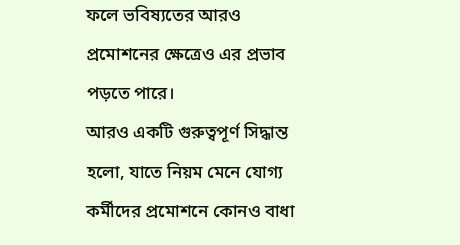ফলে ভবিষ্যতের আরও প্রমোশনের ক্ষেত্রেও এর প্রভাব পড়তে পারে।
আরও একটি গুরুত্বপূর্ণ সিদ্ধান্ত হলো, যাতে নিয়ম মেনে যোগ্য কর্মীদের প্রমোশনে কোনও বাধা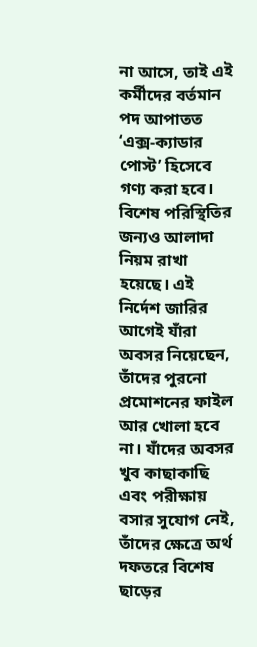না আসে, তাই এই কর্মীদের বর্তমান পদ আপাতত ‘এক্স-ক্যাডার পোস্ট’ হিসেবে গণ্য করা হবে। বিশেষ পরিস্থিতির জন্যও আলাদা নিয়ম রাখা হয়েছে। এই নির্দেশ জারির আগেই যাঁরা অবসর নিয়েছেন, তাঁদের পুরনো প্রমোশনের ফাইল আর খোলা হবে না। যাঁদের অবসর খুব কাছাকাছি এবং পরীক্ষায় বসার সুযোগ নেই, তাঁদের ক্ষেত্রে অর্থ দফতরে বিশেষ ছাড়ের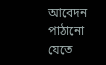আবেদন পাঠানো যেতে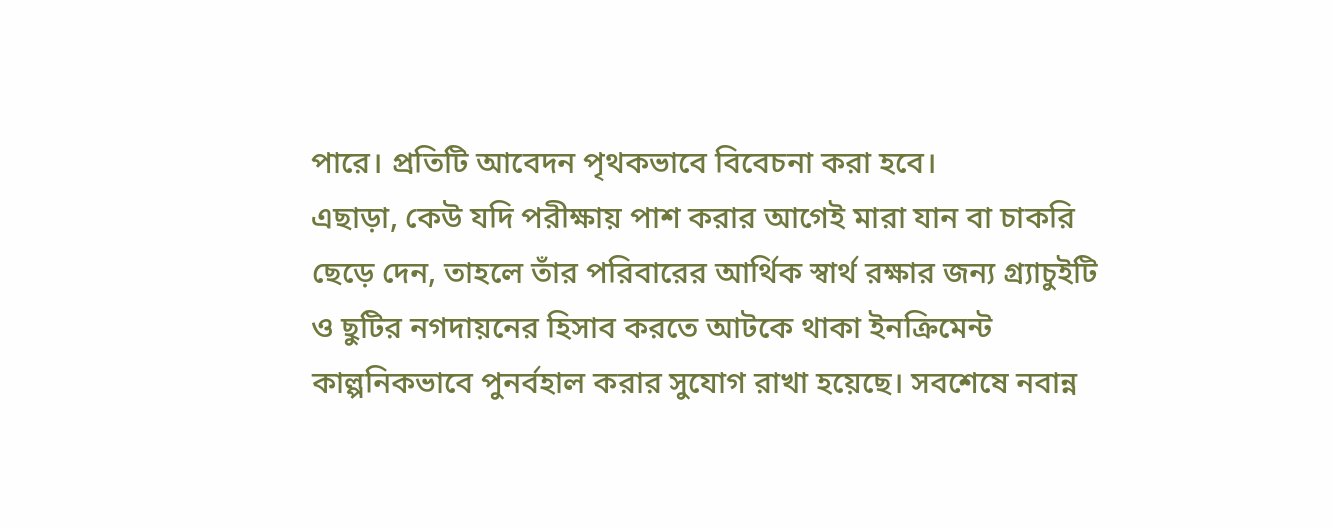পারে। প্রতিটি আবেদন পৃথকভাবে বিবেচনা করা হবে।
এছাড়া, কেউ যদি পরীক্ষায় পাশ করার আগেই মারা যান বা চাকরি ছেড়ে দেন, তাহলে তাঁর পরিবারের আর্থিক স্বার্থ রক্ষার জন্য গ্র্যাচুইটি ও ছুটির নগদায়নের হিসাব করতে আটকে থাকা ইনক্রিমেন্ট কাল্পনিকভাবে পুনর্বহাল করার সুযোগ রাখা হয়েছে। সবশেষে নবান্ন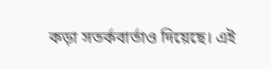কড়া সতর্কবার্তাও দিয়েছে। এই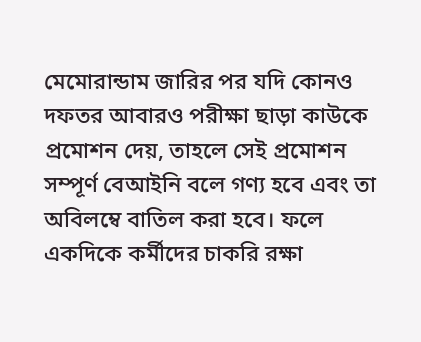মেমোরান্ডাম জারির পর যদি কোনও দফতর আবারও পরীক্ষা ছাড়া কাউকে প্রমোশন দেয়, তাহলে সেই প্রমোশন সম্পূর্ণ বেআইনি বলে গণ্য হবে এবং তা অবিলম্বে বাতিল করা হবে। ফলে একদিকে কর্মীদের চাকরি রক্ষা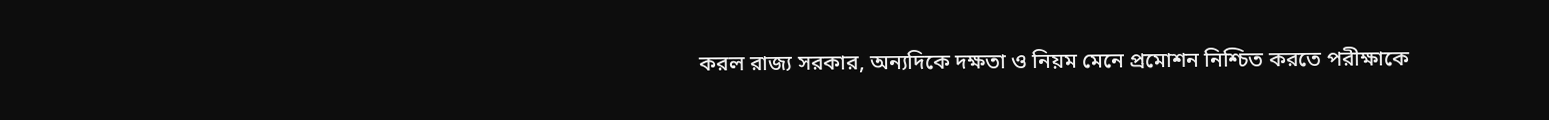করল রাজ্য সরকার, অন্যদিকে দক্ষতা ও নিয়ম মেনে প্রমোশন নিশ্চিত করতে পরীক্ষাকে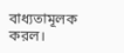বাধ্যতামূলক করল।